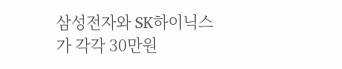삼성전자와 SK하이닉스가 각각 30만원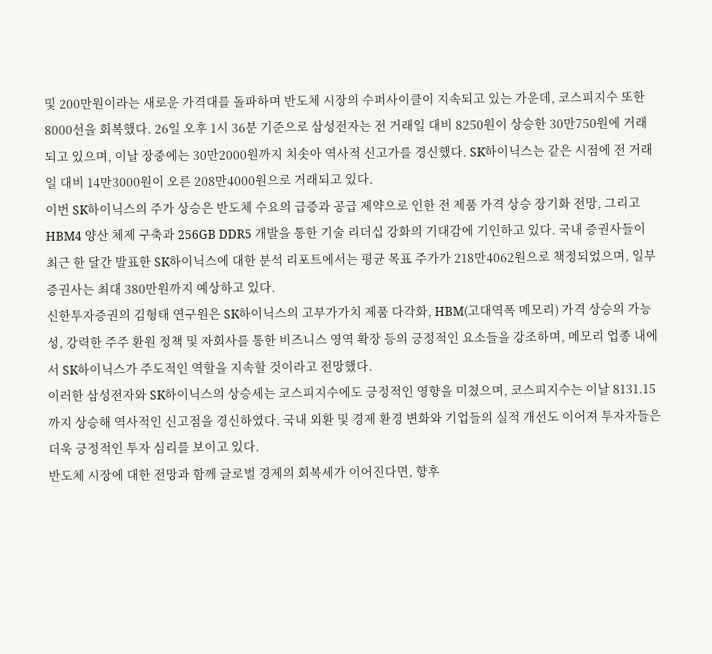및 200만원이라는 새로운 가격대를 돌파하며 반도체 시장의 수퍼사이클이 지속되고 있는 가운데, 코스피지수 또한 8000선을 회복했다. 26일 오후 1시 36분 기준으로 삼성전자는 전 거래일 대비 8250원이 상승한 30만750원에 거래되고 있으며, 이날 장중에는 30만2000원까지 치솟아 역사적 신고가를 경신했다. SK하이닉스는 같은 시점에 전 거래일 대비 14만3000원이 오른 208만4000원으로 거래되고 있다.
이번 SK하이닉스의 주가 상승은 반도체 수요의 급증과 공급 제약으로 인한 전 제품 가격 상승 장기화 전망, 그리고 HBM4 양산 체제 구축과 256GB DDR5 개발을 통한 기술 리더십 강화의 기대감에 기인하고 있다. 국내 증권사들이 최근 한 달간 발표한 SK하이닉스에 대한 분석 리포트에서는 평균 목표 주가가 218만4062원으로 책정되었으며, 일부 증권사는 최대 380만원까지 예상하고 있다.
신한투자증권의 김형태 연구원은 SK하이닉스의 고부가가치 제품 다각화, HBM(고대역폭 메모리) 가격 상승의 가능성, 강력한 주주 환원 정책 및 자회사를 통한 비즈니스 영역 확장 등의 긍정적인 요소들을 강조하며, 메모리 업종 내에서 SK하이닉스가 주도적인 역할을 지속할 것이라고 전망했다.
이러한 삼성전자와 SK하이닉스의 상승세는 코스피지수에도 긍정적인 영향을 미쳤으며, 코스피지수는 이날 8131.15까지 상승해 역사적인 신고점을 경신하였다. 국내 외환 및 경제 환경 변화와 기업들의 실적 개선도 이어져 투자자들은 더욱 긍정적인 투자 심리를 보이고 있다.
반도체 시장에 대한 전망과 함께 글로벌 경제의 회복세가 이어진다면, 향후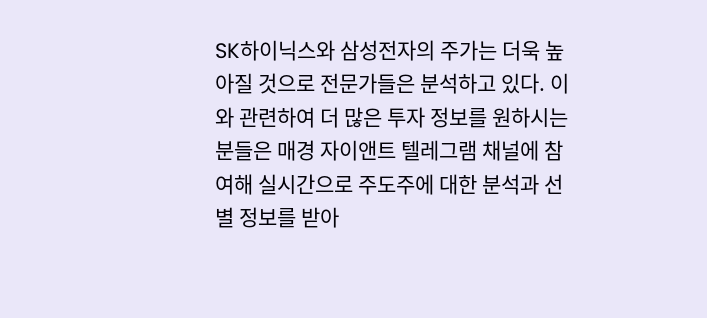SK하이닉스와 삼성전자의 주가는 더욱 높아질 것으로 전문가들은 분석하고 있다. 이와 관련하여 더 많은 투자 정보를 원하시는 분들은 매경 자이앤트 텔레그램 채널에 참여해 실시간으로 주도주에 대한 분석과 선별 정보를 받아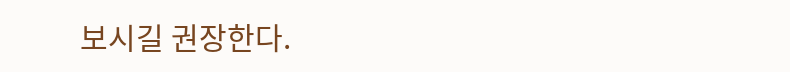보시길 권장한다.